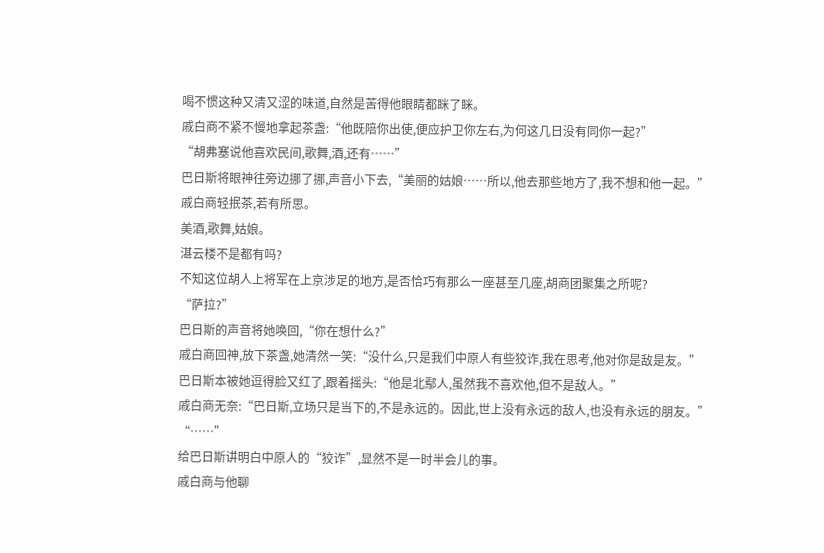喝不惯这种又清又涩的味道,自然是苦得他眼睛都眯了眯。
戚白商不紧不慢地拿起茶盏:“他既陪你出使,便应护卫你左右,为何这几日没有同你一起?”
“胡弗塞说他喜欢民间,歌舞,酒,还有……”
巴日斯将眼神往旁边挪了挪,声音小下去,“美丽的姑娘……所以,他去那些地方了,我不想和他一起。”
戚白商轻抿茶,若有所思。
美酒,歌舞,姑娘。
湛云楼不是都有吗?
不知这位胡人上将军在上京涉足的地方,是否恰巧有那么一座甚至几座,胡商团聚集之所呢?
“萨拉?”
巴日斯的声音将她唤回,“你在想什么?”
戚白商回神,放下茶盏,她清然一笑:“没什么,只是我们中原人有些狡诈,我在思考,他对你是敌是友。”
巴日斯本被她逗得脸又红了,跟着摇头:“他是北鄢人,虽然我不喜欢他,但不是敌人。”
戚白商无奈:“巴日斯,立场只是当下的,不是永远的。因此,世上没有永远的敌人,也没有永远的朋友。”
“……”
给巴日斯讲明白中原人的“狡诈”,显然不是一时半会儿的事。
戚白商与他聊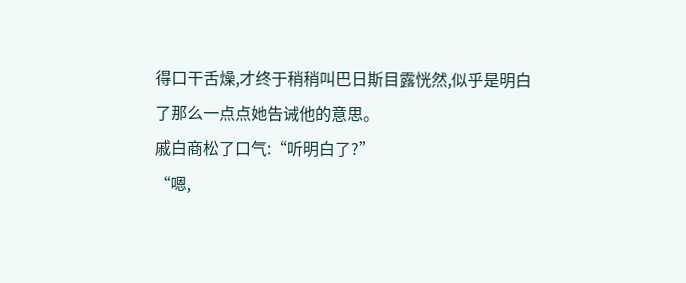得口干舌燥,才终于稍稍叫巴日斯目露恍然,似乎是明白了那么一点点她告诫他的意思。
戚白商松了口气:“听明白了?”
“嗯,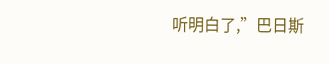听明白了,”巴日斯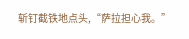斩钉截铁地点头,“萨拉担心我。”